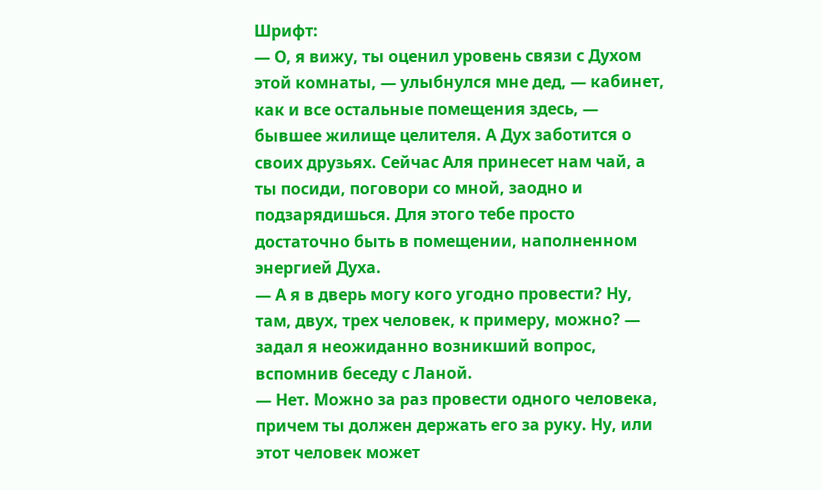Шрифт:
— О, я вижу, ты оценил уровень связи с Духом этой комнаты, — улыбнулся мне дед, — кабинет, как и все остальные помещения здесь, — бывшее жилище целителя. А Дух заботится о своих друзьях. Сейчас Аля принесет нам чай, а ты посиди, поговори со мной, заодно и подзарядишься. Для этого тебе просто достаточно быть в помещении, наполненном энергией Духа.
— А я в дверь могу кого угодно провести? Ну, там, двух, трех человек, к примеру, можно? — задал я неожиданно возникший вопрос, вспомнив беседу с Ланой.
— Нет. Можно за раз провести одного человека, причем ты должен держать его за руку. Ну, или этот человек может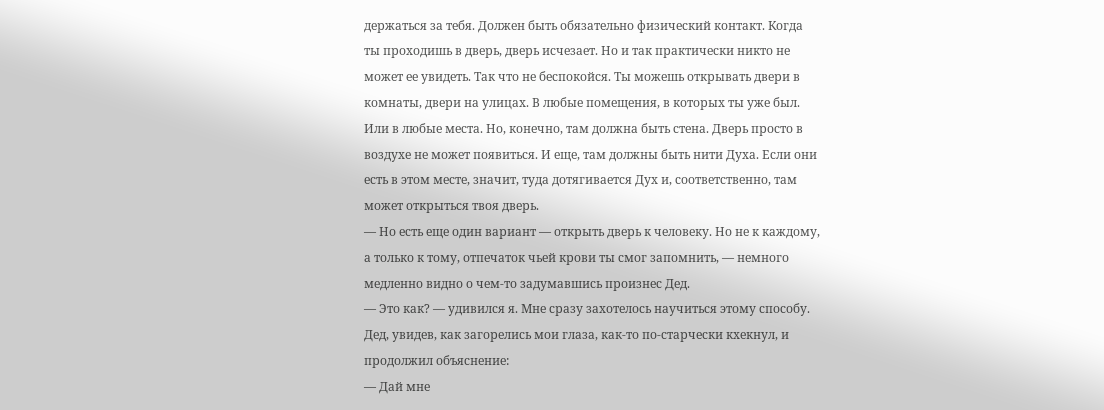держаться за тебя. Должен быть обязательно физический контакт. Когда ты проходишь в дверь, дверь исчезает. Но и так практически никто не может ее увидеть. Так что не беспокойся. Ты можешь открывать двери в комнаты, двери на улицах. В любые помещения, в которых ты уже был. Или в любые места. Но, конечно, там должна быть стена. Дверь просто в воздухе не может появиться. И еще, там должны быть нити Духа. Если они есть в этом месте, значит, туда дотягивается Дух и, соответственно, там может открыться твоя дверь.
— Но есть еще один вариант — открыть дверь к человеку. Но не к каждому, а только к тому, отпечаток чьей крови ты смог запомнить, — немного медленно видно о чем-то задумавшись произнес Дед.
— Это как? — удивился я. Мне сразу захотелось научиться этому способу. Дед, увидев, как загорелись мои глаза, как-то по-старчески кхекнул, и продолжил объяснение:
— Дай мне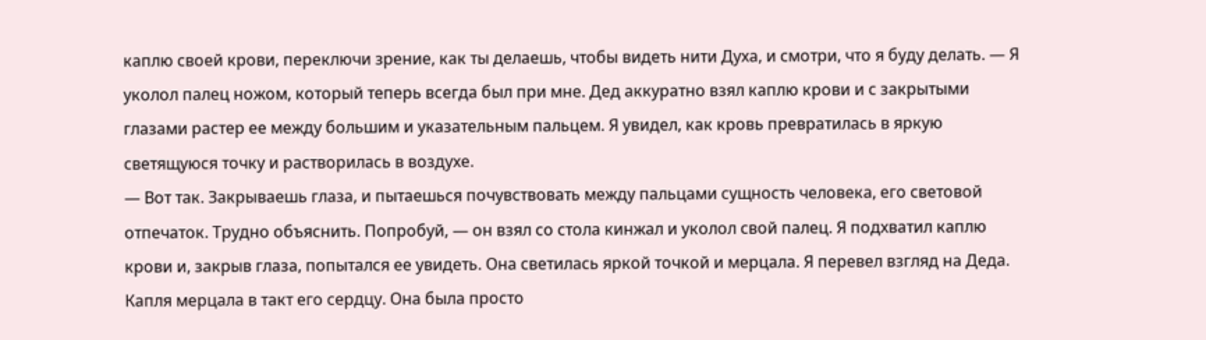каплю своей крови, переключи зрение, как ты делаешь, чтобы видеть нити Духа, и смотри, что я буду делать. — Я уколол палец ножом, который теперь всегда был при мне. Дед аккуратно взял каплю крови и с закрытыми глазами растер ее между большим и указательным пальцем. Я увидел, как кровь превратилась в яркую светящуюся точку и растворилась в воздухе.
— Вот так. Закрываешь глаза, и пытаешься почувствовать между пальцами сущность человека, его световой отпечаток. Трудно объяснить. Попробуй, — он взял со стола кинжал и уколол свой палец. Я подхватил каплю крови и, закрыв глаза, попытался ее увидеть. Она светилась яркой точкой и мерцала. Я перевел взгляд на Деда. Капля мерцала в такт его сердцу. Она была просто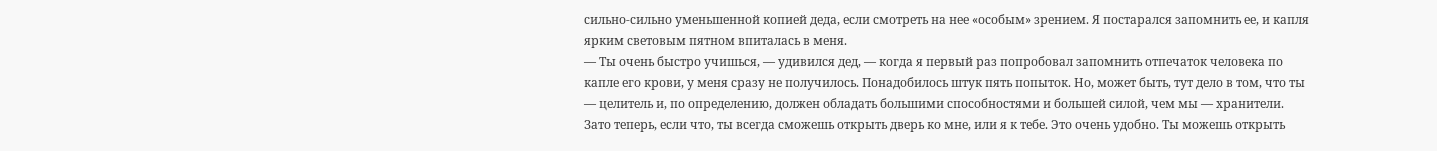сильно-сильно уменьшенной копией деда, если смотреть на нее «особым» зрением. Я постарался запомнить ее, и капля ярким световым пятном впиталась в меня.
— Ты очень быстро учишься, — удивился дед, — когда я первый раз попробовал запомнить отпечаток человека по капле его крови, у меня сразу не получилось. Понадобилось штук пять попыток. Но, может быть, тут дело в том, что ты — целитель и, по определению, должен обладать большими способностями и большей силой, чем мы — хранители. Зато теперь, если что, ты всегда сможешь открыть дверь ко мне, или я к тебе. Это очень удобно. Ты можешь открыть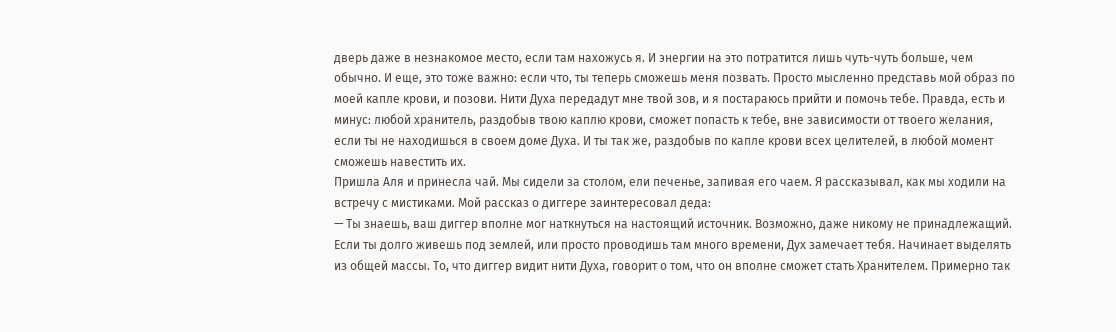дверь даже в незнакомое место, если там нахожусь я. И энергии на это потратится лишь чуть-чуть больше, чем обычно. И еще, это тоже важно: если что, ты теперь сможешь меня позвать. Просто мысленно представь мой образ по моей капле крови, и позови. Нити Духа передадут мне твой зов, и я постараюсь прийти и помочь тебе. Правда, есть и минус: любой хранитель, раздобыв твою каплю крови, сможет попасть к тебе, вне зависимости от твоего желания, если ты не находишься в своем доме Духа. И ты так же, раздобыв по капле крови всех целителей, в любой момент сможешь навестить их.
Пришла Аля и принесла чай. Мы сидели за столом, ели печенье, запивая его чаем. Я рассказывал, как мы ходили на встречу с мистиками. Мой рассказ о диггере заинтересовал деда:
— Ты знаешь, ваш диггер вполне мог наткнуться на настоящий источник. Возможно, даже никому не принадлежащий. Если ты долго живешь под землей, или просто проводишь там много времени, Дух замечает тебя. Начинает выделять из общей массы. То, что диггер видит нити Духа, говорит о том, что он вполне сможет стать Хранителем. Примерно так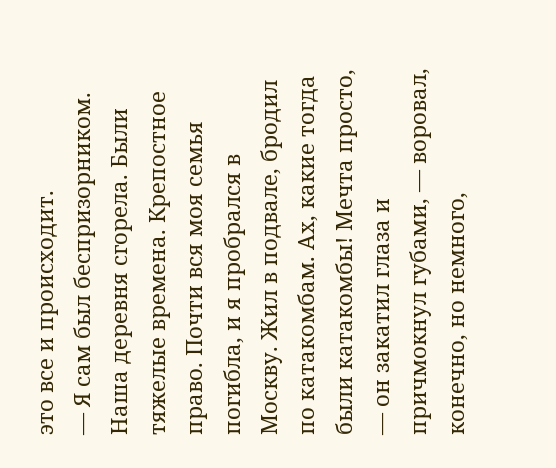это все и происходит.
— Я сам был беспризорником. Наша деревня сгорела. Были тяжелые времена. Крепостное право. Почти вся моя семья погибла, и я пробрался в Москву. Жил в подвале, бродил по катакомбам. Ах, какие тогда были катакомбы! Мечта просто, — он закатил глаза и причмокнул губами, — воровал, конечно, но немного,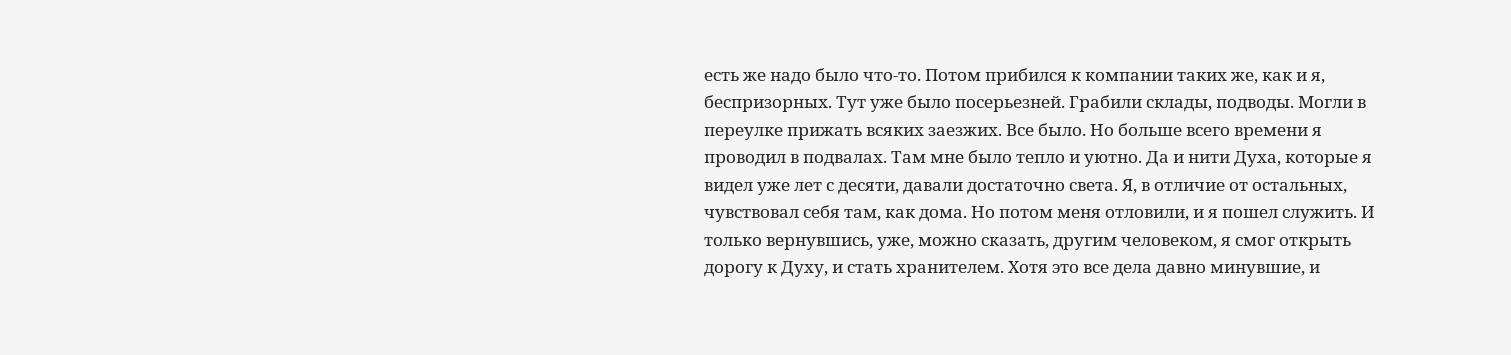есть же надо было что-то. Потом прибился к компании таких же, как и я, беспризорных. Тут уже было посерьезней. Грабили склады, подводы. Могли в переулке прижать всяких заезжих. Все было. Но больше всего времени я проводил в подвалах. Там мне было тепло и уютно. Да и нити Духа, которые я видел уже лет с десяти, давали достаточно света. Я, в отличие от остальных, чувствовал себя там, как дома. Но потом меня отловили, и я пошел служить. И только вернувшись, уже, можно сказать, другим человеком, я смог открыть дорогу к Духу, и стать хранителем. Хотя это все дела давно минувшие, и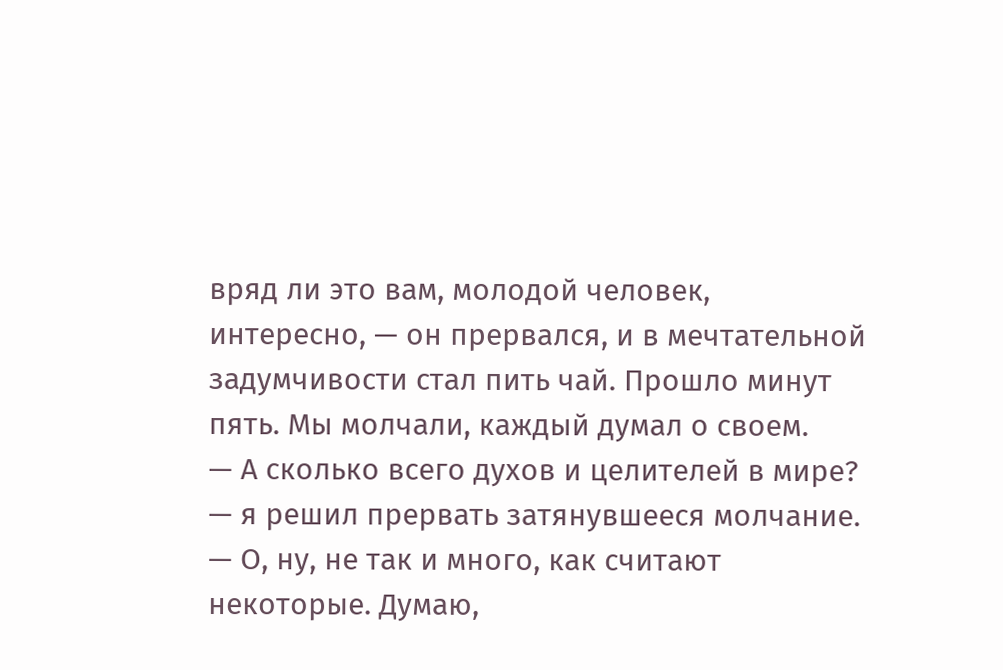вряд ли это вам, молодой человек, интересно, — он прервался, и в мечтательной задумчивости стал пить чай. Прошло минут пять. Мы молчали, каждый думал о своем.
— А сколько всего духов и целителей в мире? — я решил прервать затянувшееся молчание.
— О, ну, не так и много, как считают некоторые. Думаю,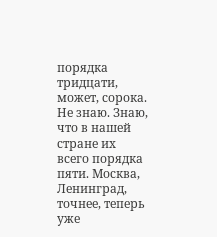порядка тридцати, может, сорока. Не знаю. Знаю, что в нашей стране их всего порядка пяти. Москва, Ленинград, точнее, теперь уже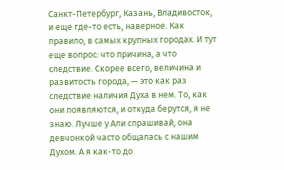Санкт-Петербург, Казань, Владивосток, и еще где-то есть, наверное. Как правило, в самых крупных городах. И тут еще вопрос: что причина, а что следствие. Скорее всего, величина и развитость города, — это как раз следствие наличия Духа в нем. То, как они появляются, и откуда берутся, я не знаю. Лучше у Али спрашивай, она девчонкой часто общалась с нашим Духом. А я как-то до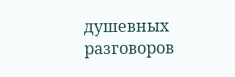душевных разговоров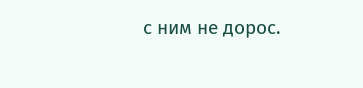с ним не дорос.